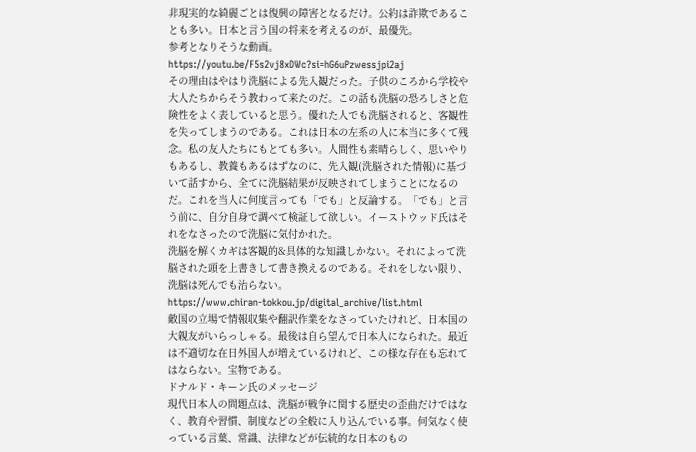非現実的な綺麗ごとは復興の障害となるだけ。公約は詐欺であることも多い。日本と言う国の将来を考えるのが、最優先。
参考となりそうな動画。
https://youtu.be/F5s2vj8xDWc?si=hG6uPzwessjpi2aj
その理由はやはり洗脳による先入観だった。子供のころから学校や大人たちからそう教わって来たのだ。この話も洗脳の恐ろしさと危険性をよく表していると思う。優れた人でも洗脳されると、客観性を失ってしまうのである。これは日本の左系の人に本当に多くて残念。私の友人たちにもとても多い。人間性も素晴らしく、思いやりもあるし、教養もあるはずなのに、先入観(洗脳された情報)に基づいて話すから、全てに洗脳結果が反映されてしまうことになるのだ。これを当人に何度言っても「でも」と反論する。「でも」と言う前に、自分自身で調べて検証して欲しい。イーストウッド氏はそれをなさったので洗脳に気付かれた。
洗脳を解くカギは客観的&具体的な知識しかない。それによって洗脳された頭を上書きして書き換えるのである。それをしない限り、洗脳は死んでも治らない。
https://www.chiran-tokkou.jp/digital_archive/list.html
敵国の立場で情報収集や翻訳作業をなさっていたけれど、日本国の大親友がいらっしゃる。最後は自ら望んで日本人になられた。最近は不適切な在日外国人が増えているけれど、この様な存在も忘れてはならない。宝物である。
ドナルド・キーン氏のメッセージ
現代日本人の問題点は、洗脳が戦争に関する歴史の歪曲だけではなく、教育や習慣、制度などの全般に入り込んでいる事。何気なく使っている言葉、常識、法律などが伝統的な日本のもの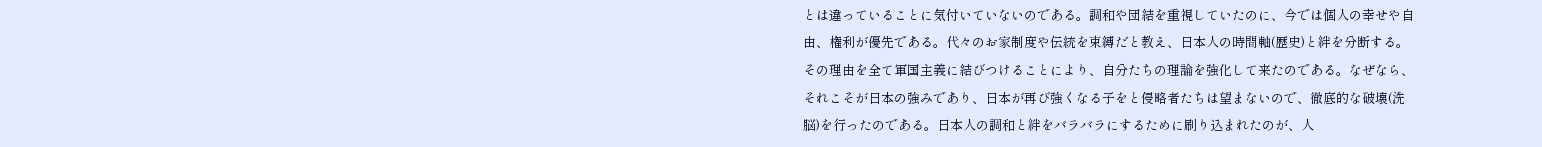とは違っていることに気付いていないのである。調和や団結を重視していたのに、今では個人の幸せや自由、権利が優先である。代々のお家制度や伝統を束縛だと教え、日本人の時間軸(歴史)と絆を分断する。その理由を全て軍国主義に結びつけることにより、自分たちの理論を強化して来たのである。なぜなら、それこそが日本の強みであり、日本が再び強くなる子をと侵略者たちは望まないので、徹底的な破壊(洗脳)を行ったのである。日本人の調和と絆をバラバラにするために刷り込まれたのが、人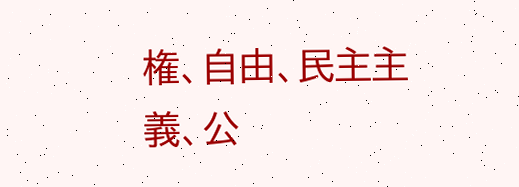権、自由、民主主義、公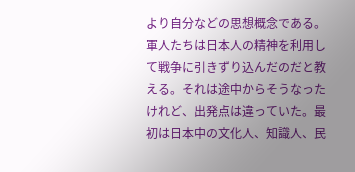より自分などの思想概念である。
軍人たちは日本人の精神を利用して戦争に引きずり込んだのだと教える。それは途中からそうなったけれど、出発点は違っていた。最初は日本中の文化人、知識人、民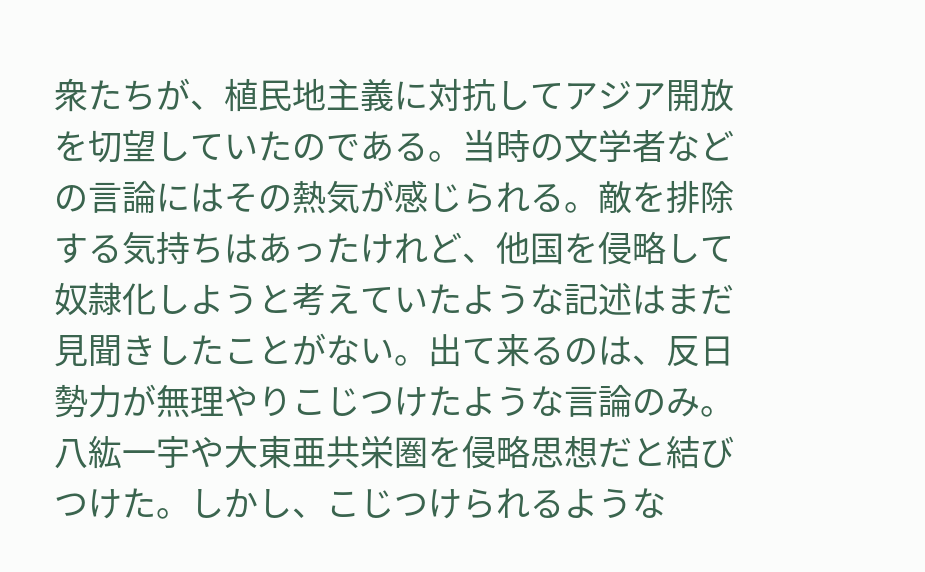衆たちが、植民地主義に対抗してアジア開放を切望していたのである。当時の文学者などの言論にはその熱気が感じられる。敵を排除する気持ちはあったけれど、他国を侵略して奴隷化しようと考えていたような記述はまだ見聞きしたことがない。出て来るのは、反日勢力が無理やりこじつけたような言論のみ。八紘一宇や大東亜共栄圏を侵略思想だと結びつけた。しかし、こじつけられるような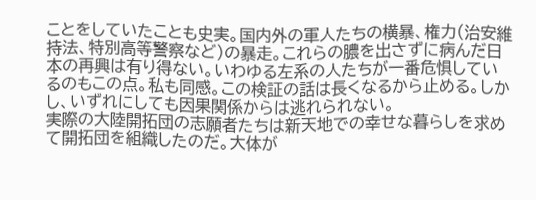ことをしていたことも史実。国内外の軍人たちの横暴、権力(治安維持法、特別高等警察など)の暴走。これらの膿を出さずに病んだ日本の再興は有り得ない。いわゆる左系の人たちが一番危惧しているのもこの点。私も同感。この検証の話は長くなるから止める。しかし、いずれにしても因果関係からは逃れられない。
実際の大陸開拓団の志願者たちは新天地での幸せな暮らしを求めて開拓団を組織したのだ。大体が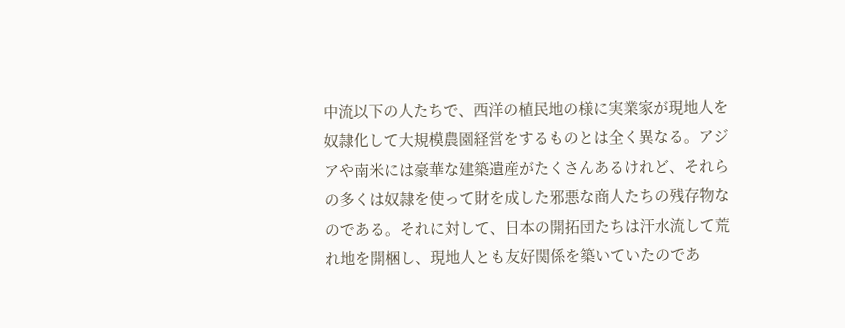中流以下の人たちで、西洋の植民地の様に実業家が現地人を奴隷化して大規模農園経営をするものとは全く異なる。アジアや南米には豪華な建築遺産がたくさんあるけれど、それらの多くは奴隷を使って財を成した邪悪な商人たちの残存物なのである。それに対して、日本の開拓団たちは汗水流して荒れ地を開梱し、現地人とも友好関係を築いていたのであ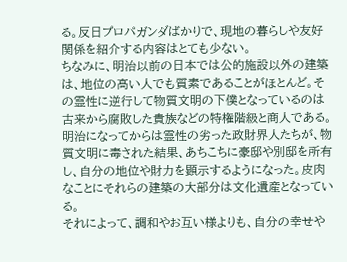る。反日プロパガンダばかりで、現地の暮らしや友好関係を紹介する内容はとても少ない。
ちなみに、明治以前の日本では公的施設以外の建築は、地位の高い人でも質素であることがほとんど。その霊性に逆行して物質文明の下僕となっているのは古来から腐敗した貴族などの特権階級と商人である。明治になってからは霊性の劣った政財界人たちが、物質文明に毒された結果、あちこちに豪邸や別邸を所有し、自分の地位や財力を顕示するようになった。皮肉なことにそれらの建築の大部分は文化遺産となっている。
それによって、調和やお互い様よりも、自分の幸せや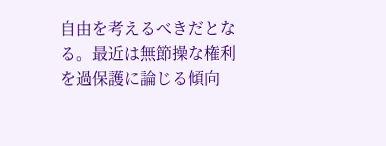自由を考えるべきだとなる。最近は無節操な権利を過保護に論じる傾向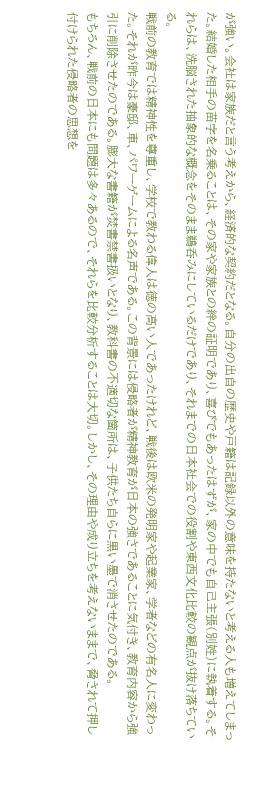が強い。会社は家族だと言う考えから、経済的な契約だとなる。自分の出自の歴史や戸籍は記録以外の意味を持たないと考える人も増えてしまった。結婚した相手の苗字を名乗ることは、その家や家族との絆の証明であり、喜びでもあったはずが、家の中でも自己主張(別姓)に執着する。それらは、洗脳された抽象的な概念をそのまま鵜呑みにしているだけであり、それまでの日本社会での役割や東西文化比較の観点が抜け落ちている。
戦前の教育では精神性を尊重し、学校で教わる偉人は徳の高い人であったけれど、戦後は欧米の発明家や起業家、学者などの有名人に変わった。それが昨今は豪邸、車、パワーゲームによる名声である。この背景には侵略者が精神教育が日本の強さであることに気付き、教育内容から強引に削除させたのである。膨大な書籍が焚書禁書扱いとなり、教科書の不適切な箇所は、子供たち自らに黒い墨で消させたのである。
もちろん、戦前の日本にも問題は多々あるので、それらを比較分析することは大切。しかし、その理由や成り立ちを考えないままで、脅されて押し付けられた侵略者の思想を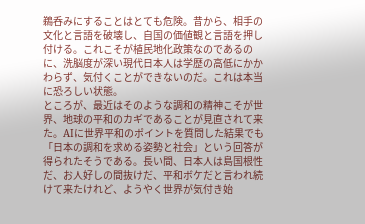鵜呑みにすることはとても危険。昔から、相手の文化と言語を破壊し、自国の価値観と言語を押し付ける。これこそが植民地化政策なのであるのに、洗脳度が深い現代日本人は学歴の高低にかかわらず、気付くことができないのだ。これは本当に恐ろしい状態。
ところが、最近はそのような調和の精神こそが世界、地球の平和のカギであることが見直されて来た。AIに世界平和のポイントを質問した結果でも「日本の調和を求める姿勢と社会」という回答が得られたそうである。長い間、日本人は島国根性だ、お人好しの間抜けだ、平和ボケだと言われ続けて来たけれど、ようやく世界が気付き始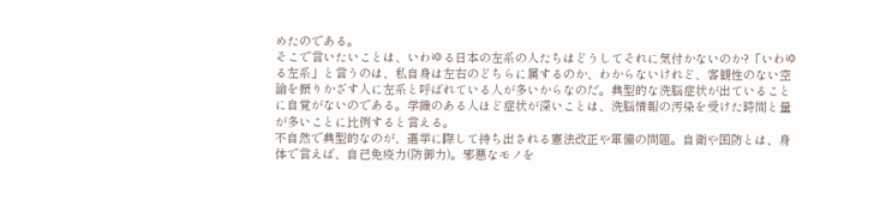めたのである。
そこで言いたいことは、いわゆる日本の左系の人たちはどうしてそれに気付かないのか?「いわゆる左系」と言うのは、私自身は左右のどちらに属するのか、わからないけれど、客観性のない空論を振りかざす人に左系と呼ばれている人が多いからなのだ。典型的な洗脳症状が出ていることに自覚がないのである。学識のある人ほど症状が深いことは、洗脳情報の汚染を受けた時間と量が多いことに比例すると言える。
不自然で典型的なのが、選挙に際して持ち出される憲法改正や軍備の問題。自衛や国防とは、身体で言えば、自己免疫力(防御力)。邪悪なモノを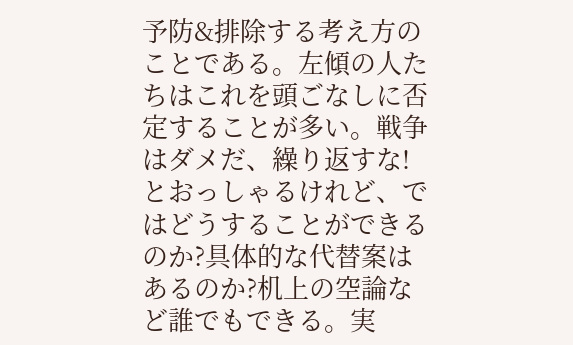予防&排除する考え方のことである。左傾の人たちはこれを頭ごなしに否定することが多い。戦争はダメだ、繰り返すな!とおっしゃるけれど、ではどうすることができるのか?具体的な代替案はあるのか?机上の空論など誰でもできる。実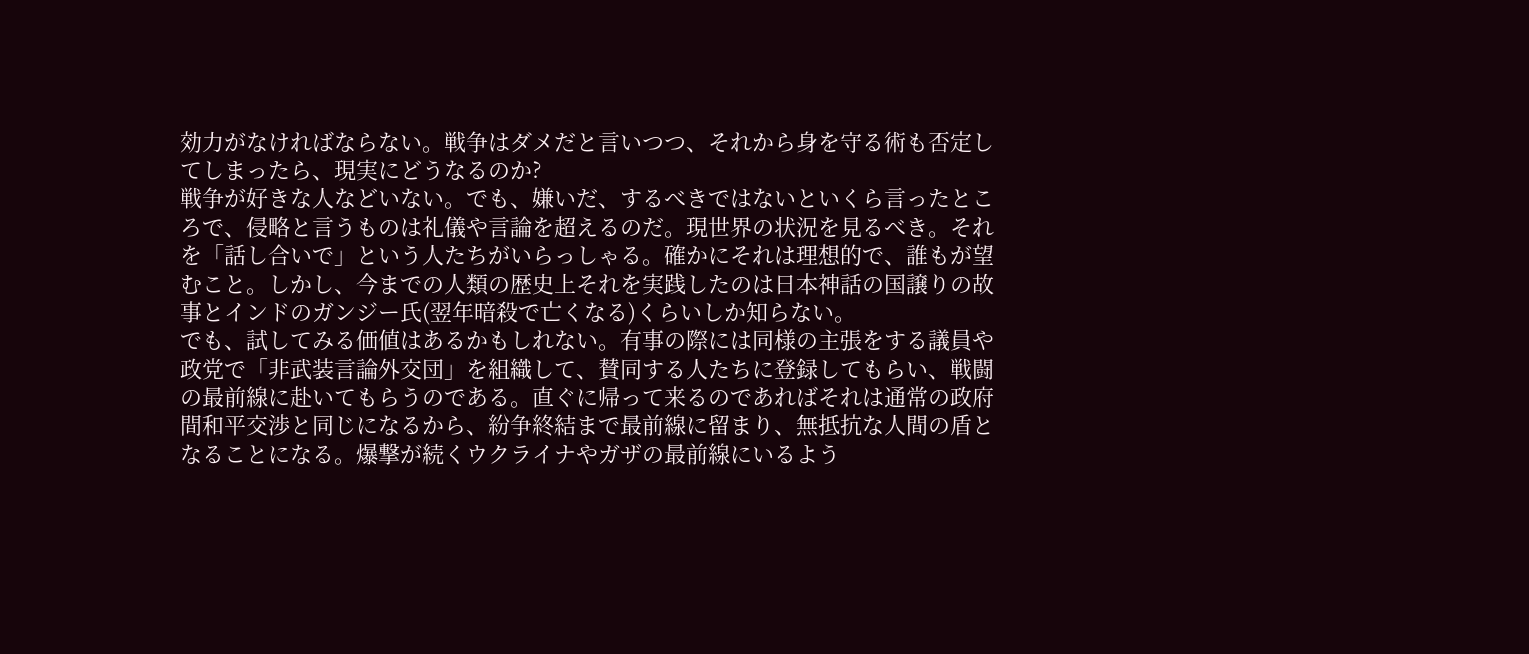効力がなければならない。戦争はダメだと言いつつ、それから身を守る術も否定してしまったら、現実にどうなるのか?
戦争が好きな人などいない。でも、嫌いだ、するべきではないといくら言ったところで、侵略と言うものは礼儀や言論を超えるのだ。現世界の状況を見るべき。それを「話し合いで」という人たちがいらっしゃる。確かにそれは理想的で、誰もが望むこと。しかし、今までの人類の歴史上それを実践したのは日本神話の国譲りの故事とインドのガンジー氏(翌年暗殺で亡くなる)くらいしか知らない。
でも、試してみる価値はあるかもしれない。有事の際には同様の主張をする議員や政党で「非武装言論外交団」を組織して、賛同する人たちに登録してもらい、戦闘の最前線に赴いてもらうのである。直ぐに帰って来るのであればそれは通常の政府間和平交渉と同じになるから、紛争終結まで最前線に留まり、無抵抗な人間の盾となることになる。爆撃が続くウクライナやガザの最前線にいるよう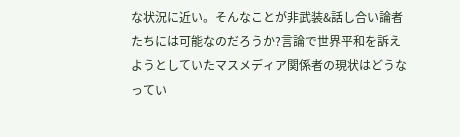な状況に近い。そんなことが非武装&話し合い論者たちには可能なのだろうか?言論で世界平和を訴えようとしていたマスメディア関係者の現状はどうなってい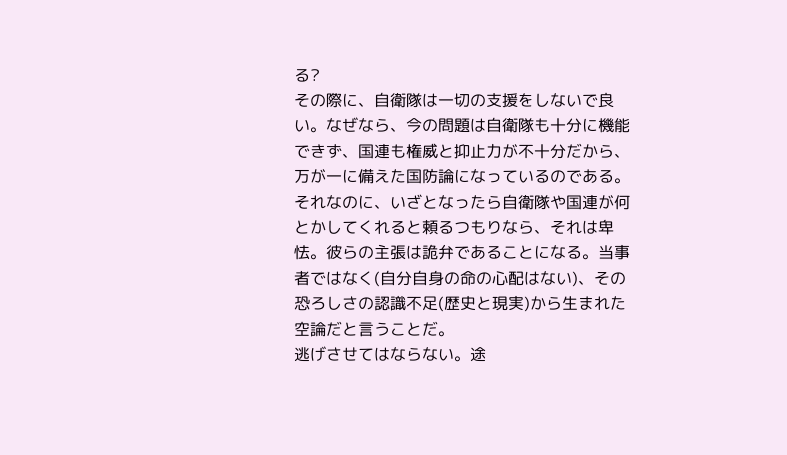る?
その際に、自衛隊は一切の支援をしないで良い。なぜなら、今の問題は自衛隊も十分に機能できず、国連も権威と抑止力が不十分だから、万が一に備えた国防論になっているのである。それなのに、いざとなったら自衛隊や国連が何とかしてくれると頼るつもりなら、それは卑怯。彼らの主張は詭弁であることになる。当事者ではなく(自分自身の命の心配はない)、その恐ろしさの認識不足(歴史と現実)から生まれた空論だと言うことだ。
逃げさせてはならない。途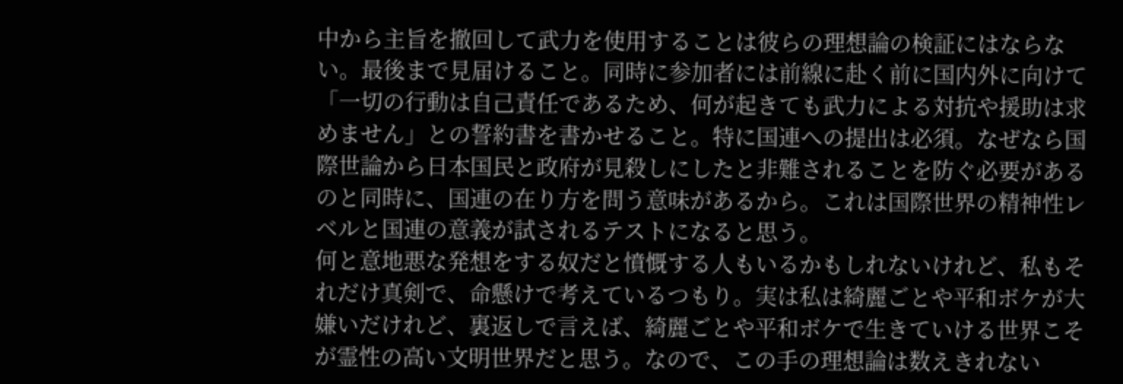中から主旨を撤回して武力を使用することは彼らの理想論の検証にはならない。最後まで見届けること。同時に参加者には前線に赴く前に国内外に向けて「一切の行動は自己責任であるため、何が起きても武力による対抗や援助は求めません」との誓約書を書かせること。特に国連への提出は必須。なぜなら国際世論から日本国民と政府が見殺しにしたと非難されることを防ぐ必要があるのと同時に、国連の在り方を問う意味があるから。これは国際世界の精神性レベルと国連の意義が試されるテストになると思う。
何と意地悪な発想をする奴だと憤慨する人もいるかもしれないけれど、私もそれだけ真剣で、命懸けで考えているつもり。実は私は綺麗ごとや平和ボケが大嫌いだけれど、裏返しで言えば、綺麗ごとや平和ボケで生きていける世界こそが霊性の高い文明世界だと思う。なので、この手の理想論は数えきれない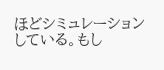ほどシミュレーションしている。もし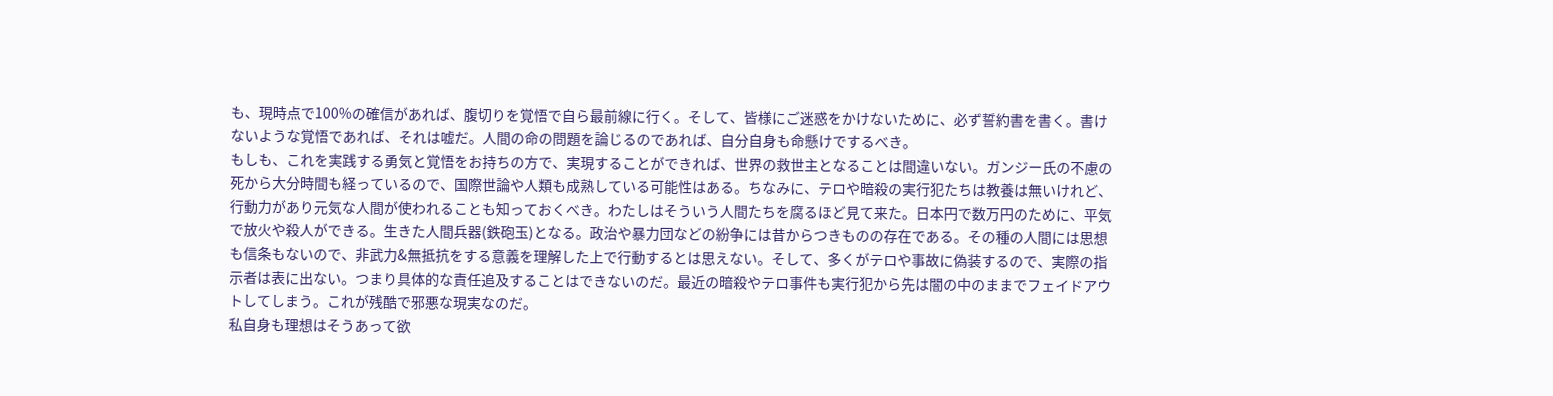も、現時点で100%の確信があれば、腹切りを覚悟で自ら最前線に行く。そして、皆様にご迷惑をかけないために、必ず誓約書を書く。書けないような覚悟であれば、それは嘘だ。人間の命の問題を論じるのであれば、自分自身も命懸けでするべき。
もしも、これを実践する勇気と覚悟をお持ちの方で、実現することができれば、世界の救世主となることは間違いない。ガンジー氏の不慮の死から大分時間も経っているので、国際世論や人類も成熟している可能性はある。ちなみに、テロや暗殺の実行犯たちは教養は無いけれど、行動力があり元気な人間が使われることも知っておくべき。わたしはそういう人間たちを腐るほど見て来た。日本円で数万円のために、平気で放火や殺人ができる。生きた人間兵器(鉄砲玉)となる。政治や暴力団などの紛争には昔からつきものの存在である。その種の人間には思想も信条もないので、非武力&無抵抗をする意義を理解した上で行動するとは思えない。そして、多くがテロや事故に偽装するので、実際の指示者は表に出ない。つまり具体的な責任追及することはできないのだ。最近の暗殺やテロ事件も実行犯から先は闇の中のままでフェイドアウトしてしまう。これが残酷で邪悪な現実なのだ。
私自身も理想はそうあって欲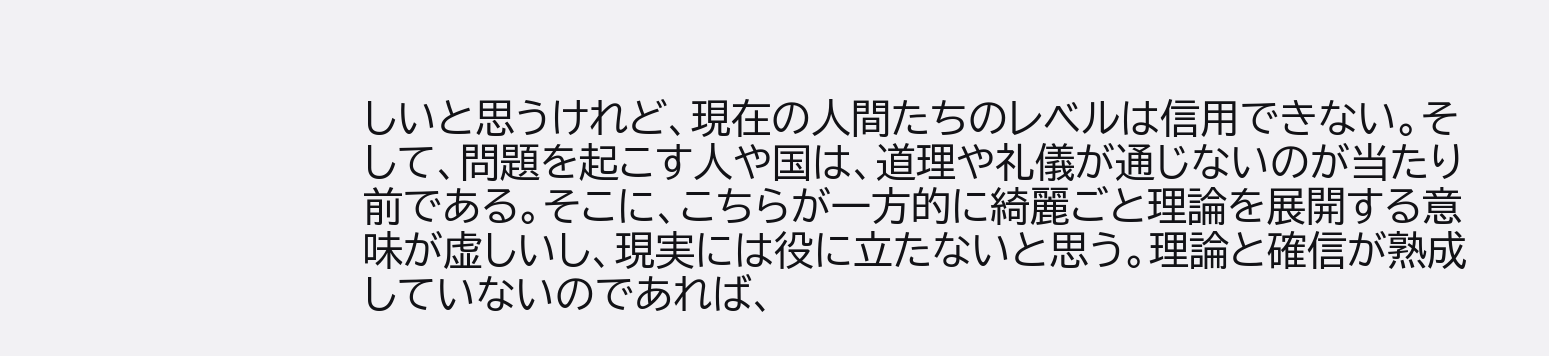しいと思うけれど、現在の人間たちのレベルは信用できない。そして、問題を起こす人や国は、道理や礼儀が通じないのが当たり前である。そこに、こちらが一方的に綺麗ごと理論を展開する意味が虚しいし、現実には役に立たないと思う。理論と確信が熟成していないのであれば、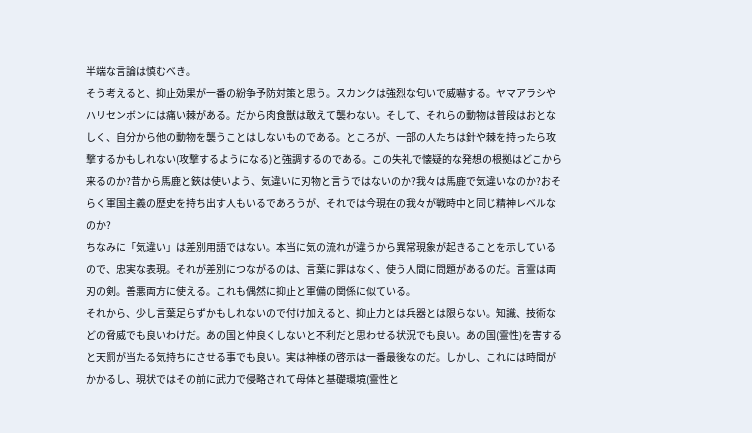半端な言論は慎むべき。
そう考えると、抑止効果が一番の紛争予防対策と思う。スカンクは強烈な匂いで威嚇する。ヤマアラシやハリセンボンには痛い棘がある。だから肉食獣は敢えて襲わない。そして、それらの動物は普段はおとなしく、自分から他の動物を襲うことはしないものである。ところが、一部の人たちは針や棘を持ったら攻撃するかもしれない(攻撃するようになる)と強調するのである。この失礼で懐疑的な発想の根拠はどこから来るのか?昔から馬鹿と鋏は使いよう、気違いに刃物と言うではないのか?我々は馬鹿で気違いなのか?おそらく軍国主義の歴史を持ち出す人もいるであろうが、それでは今現在の我々が戦時中と同じ精神レベルなのか?
ちなみに「気違い」は差別用語ではない。本当に気の流れが違うから異常現象が起きることを示しているので、忠実な表現。それが差別につながるのは、言葉に罪はなく、使う人間に問題があるのだ。言霊は両刃の剣。善悪両方に使える。これも偶然に抑止と軍備の関係に似ている。
それから、少し言葉足らずかもしれないので付け加えると、抑止力とは兵器とは限らない。知識、技術などの脅威でも良いわけだ。あの国と仲良くしないと不利だと思わせる状況でも良い。あの国(霊性)を害すると天罰が当たる気持ちにさせる事でも良い。実は神様の啓示は一番最後なのだ。しかし、これには時間がかかるし、現状ではその前に武力で侵略されて母体と基礎環境(霊性と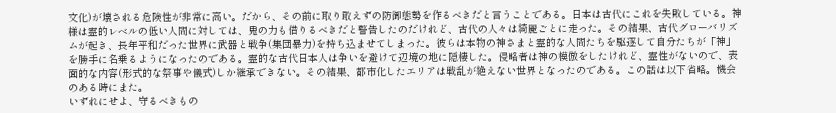文化)が壊される危険性が非常に高い。だから、その前に取り敢えずの防御態勢を作るべきだと言うことである。日本は古代にこれを失敗している。神様は霊的レベルの低い人間に対しては、鬼の力も借りるべきだと警告したのだけれど、古代の人々は綺麗ごとに走った。その結果、古代グローバリズムが起き、長年平和だった世界に武器と戦争(集団暴力)を持ち込ませてしまった。彼らは本物の神さまと霊的な人間たちを駆逐して自分たちが「神」を勝手に名乗るようになったのである。霊的な古代日本人は争いを避けて辺境の地に隠棲した。侵略者は神の模倣をしたけれど、霊性がないので、表面的な内容(形式的な祭事や儀式)しか継承できない。その結果、都市化したエリアは戦乱が絶えない世界となったのである。この話は以下省略。機会のある時にまた。
いずれにせよ、守るべきもの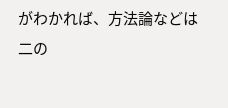がわかれば、方法論などは二の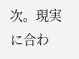次。現実に合わ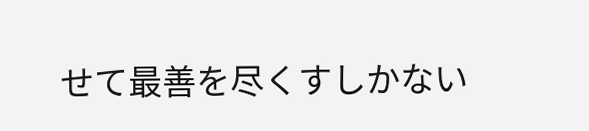せて最善を尽くすしかない